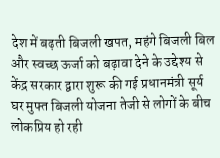देश में बढ़ती बिजली खपत, महंगे बिजली बिल और स्वच्छ ऊर्जा को बढ़ावा देने के उद्देश्य से केंद्र सरकार द्वारा शुरू की गई प्रधानमंत्री सूर्य घर मुफ्त बिजली योजना तेजी से लोगों के बीच लोकप्रिय हो रही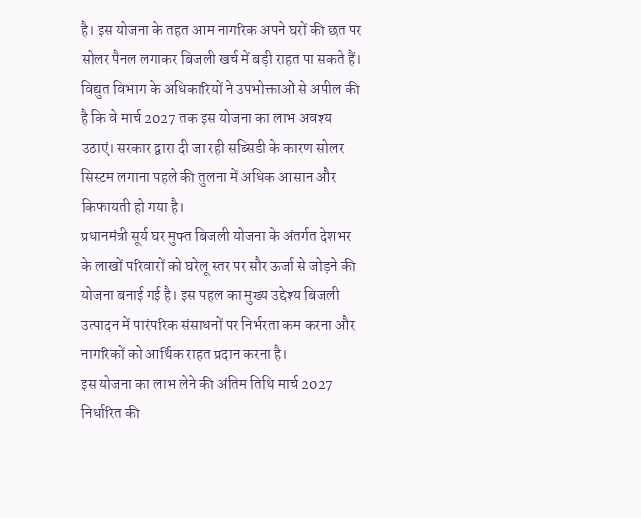है। इस योजना के तहत आम नागरिक अपने घरों की छत पर सोलर पैनल लगाकर बिजली खर्च में बड़ी राहत पा सकते हैं। विद्युत विभाग के अधिकारियों ने उपभोक्ताओं से अपील की है कि वे मार्च 2027 तक इस योजना का लाभ अवश्य उठाएं। सरकार द्वारा दी जा रही सब्सिडी के कारण सोलर सिस्टम लगाना पहले की तुलना में अधिक आसान और किफायती हो गया है।
प्रधानमंत्री सूर्य घर मुफ्त बिजली योजना के अंतर्गत देशभर के लाखों परिवारों को घरेलू स्तर पर सौर ऊर्जा से जोड़ने की योजना बनाई गई है। इस पहल का मुख्य उद्देश्य बिजली उत्पादन में पारंपरिक संसाधनों पर निर्भरता कम करना और नागरिकों को आर्थिक राहत प्रदान करना है।
इस योजना का लाभ लेने की अंतिम तिथि मार्च 2027 निर्धारित की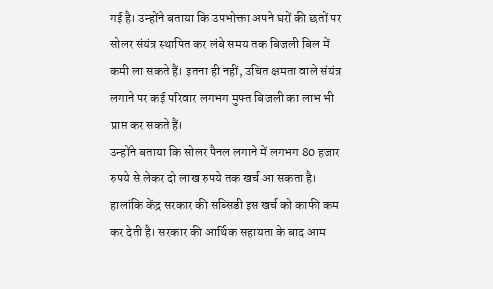गई है। उन्होंने बताया कि उपभोक्ता अपने घरों की छतों पर सोलर संयंत्र स्थापित कर लंबे समय तक बिजली बिल में कमी ला सकते हैं। इतना ही नहीं, उचित क्षमता वाले संयंत्र लगाने पर कई परिवार लगभग मुफ्त बिजली का लाभ भी प्राप्त कर सकते हैं।
उन्होंने बताया कि सोलर पैनल लगाने में लगभग 80 हजार रुपये से लेकर दो लाख रुपये तक खर्च आ सकता है। हालांकि केंद्र सरकार की सब्सिडी इस खर्च को काफी कम कर देती है। सरकार की आर्थिक सहायता के बाद आम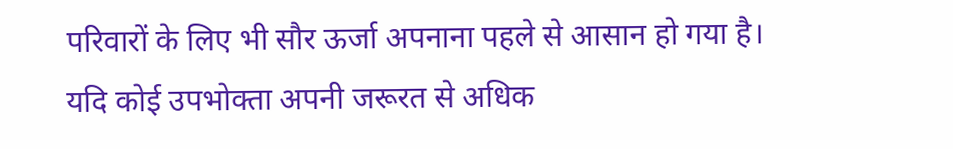परिवारों के लिए भी सौर ऊर्जा अपनाना पहले से आसान हो गया है।
यदि कोई उपभोक्ता अपनी जरूरत से अधिक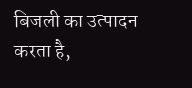बिजली का उत्पादन करता है,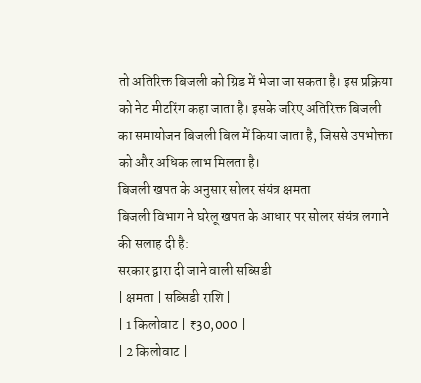तो अतिरिक्त बिजली को ग्रिड में भेजा जा सकता है। इस प्रक्रिया को नेट मीटरिंग कहा जाता है। इसके जरिए अतिरिक्त बिजली का समायोजन बिजली बिल में किया जाता है, जिससे उपभोक्ता को और अधिक लाभ मिलता है।
बिजली खपत के अनुसार सोलर संयंत्र क्षमता
बिजली विभाग ने घरेलू खपत के आधार पर सोलर संयंत्र लगाने की सलाह दी है:
सरकार द्वारा दी जाने वाली सब्सिडी
| क्षमता | सब्सिडी राशि |
| 1 किलोवाट | ₹30,000 |
| 2 किलोवाट |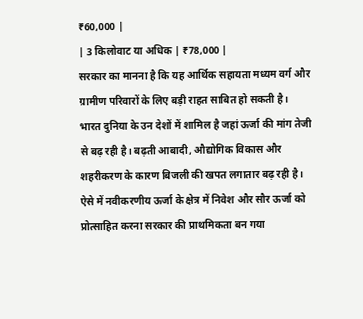₹60,000 |
| 3 किलोवाट या अधिक | ₹78,000 |
सरकार का मानना है कि यह आर्थिक सहायता मध्यम वर्ग और ग्रामीण परिवारों के लिए बड़ी राहत साबित हो सकती है।
भारत दुनिया के उन देशों में शामिल है जहां ऊर्जा की मांग तेजी से बढ़ रही है। बढ़ती आबादी, औद्योगिक विकास और शहरीकरण के कारण बिजली की खपत लगातार बढ़ रही है। ऐसे में नवीकरणीय ऊर्जा के क्षेत्र में निवेश और सौर ऊर्जा को प्रोत्साहित करना सरकार की प्राथमिकता बन गया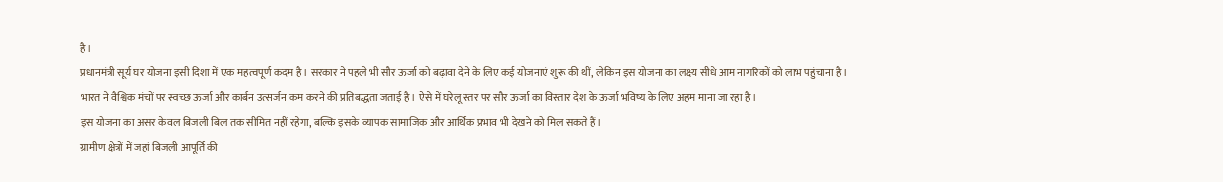है।
प्रधानमंत्री सूर्य घर योजना इसी दिशा में एक महत्वपूर्ण कदम है। सरकार ने पहले भी सौर ऊर्जा को बढ़ावा देने के लिए कई योजनाएं शुरू की थीं, लेकिन इस योजना का लक्ष्य सीधे आम नागरिकों को लाभ पहुंचाना है।
भारत ने वैश्विक मंचों पर स्वच्छ ऊर्जा और कार्बन उत्सर्जन कम करने की प्रतिबद्धता जताई है। ऐसे में घरेलू स्तर पर सौर ऊर्जा का विस्तार देश के ऊर्जा भविष्य के लिए अहम माना जा रहा है।
इस योजना का असर केवल बिजली बिल तक सीमित नहीं रहेगा, बल्कि इसके व्यापक सामाजिक और आर्थिक प्रभाव भी देखने को मिल सकते हैं।
ग्रामीण क्षेत्रों में जहां बिजली आपूर्ति की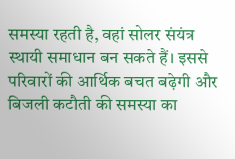समस्या रहती है, वहां सोलर संयंत्र स्थायी समाधान बन सकते हैं। इससे परिवारों की आर्थिक बचत बढ़ेगी और बिजली कटौती की समस्या का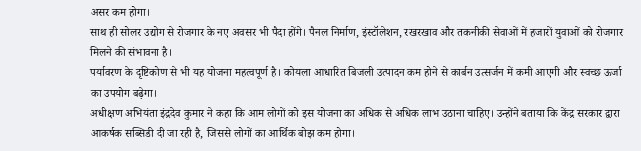असर कम होगा।
साथ ही सोलर उद्योग से रोजगार के नए अवसर भी पैदा होंगे। पैनल निर्माण, इंस्टॉलेशन, रखरखाव और तकनीकी सेवाओं में हजारों युवाओं को रोजगार मिलने की संभावना है।
पर्यावरण के दृष्टिकोण से भी यह योजना महत्वपूर्ण है। कोयला आधारित बिजली उत्पादन कम होने से कार्बन उत्सर्जन में कमी आएगी और स्वच्छ ऊर्जा का उपयोग बढ़ेगा।
अधीक्षण अभियंता इंद्रदेव कुमार ने कहा कि आम लोगों को इस योजना का अधिक से अधिक लाभ उठाना चाहिए। उन्होंने बताया कि केंद्र सरकार द्वारा आकर्षक सब्सिडी दी जा रही है, जिससे लोगों का आर्थिक बोझ कम होगा।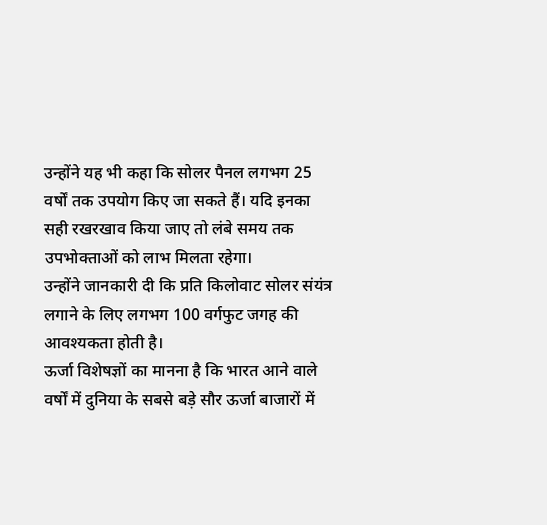उन्होंने यह भी कहा कि सोलर पैनल लगभग 25 वर्षों तक उपयोग किए जा सकते हैं। यदि इनका सही रखरखाव किया जाए तो लंबे समय तक उपभोक्ताओं को लाभ मिलता रहेगा।
उन्होंने जानकारी दी कि प्रति किलोवाट सोलर संयंत्र लगाने के लिए लगभग 100 वर्गफुट जगह की आवश्यकता होती है।
ऊर्जा विशेषज्ञों का मानना है कि भारत आने वाले वर्षों में दुनिया के सबसे बड़े सौर ऊर्जा बाजारों में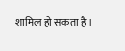शामिल हो सकता है।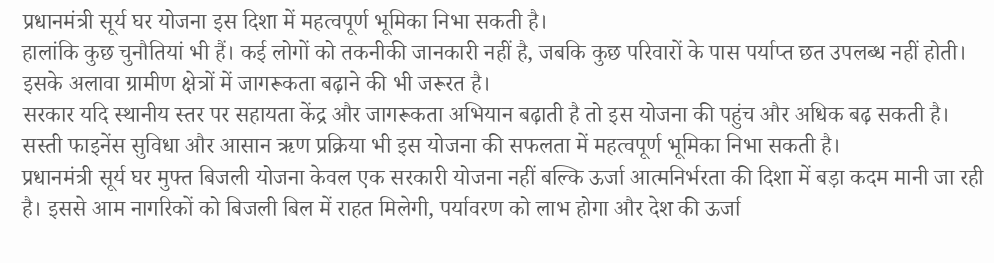प्रधानमंत्री सूर्य घर योजना इस दिशा में महत्वपूर्ण भूमिका निभा सकती है।
हालांकि कुछ चुनौतियां भी हैं। कई लोगों को तकनीकी जानकारी नहीं है, जबकि कुछ परिवारों के पास पर्याप्त छत उपलब्ध नहीं होती। इसके अलावा ग्रामीण क्षेत्रों में जागरूकता बढ़ाने की भी जरूरत है।
सरकार यदि स्थानीय स्तर पर सहायता केंद्र और जागरूकता अभियान बढ़ाती है तो इस योजना की पहुंच और अधिक बढ़ सकती है।
सस्ती फाइनेंस सुविधा और आसान ऋण प्रक्रिया भी इस योजना की सफलता में महत्वपूर्ण भूमिका निभा सकती है।
प्रधानमंत्री सूर्य घर मुफ्त बिजली योजना केवल एक सरकारी योजना नहीं बल्कि ऊर्जा आत्मनिर्भरता की दिशा में बड़ा कदम मानी जा रही है। इससे आम नागरिकों को बिजली बिल में राहत मिलेगी, पर्यावरण को लाभ होगा और देश की ऊर्जा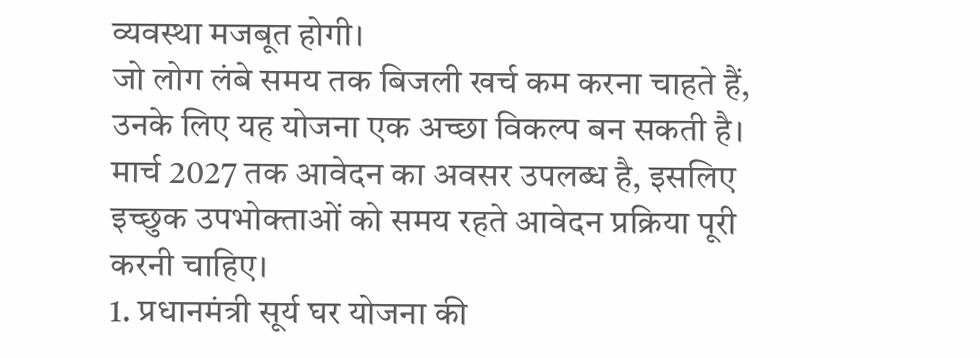व्यवस्था मजबूत होगी।
जो लोग लंबे समय तक बिजली खर्च कम करना चाहते हैं, उनके लिए यह योजना एक अच्छा विकल्प बन सकती है। मार्च 2027 तक आवेदन का अवसर उपलब्ध है, इसलिए इच्छुक उपभोक्ताओं को समय रहते आवेदन प्रक्रिया पूरी करनी चाहिए।
1. प्रधानमंत्री सूर्य घर योजना की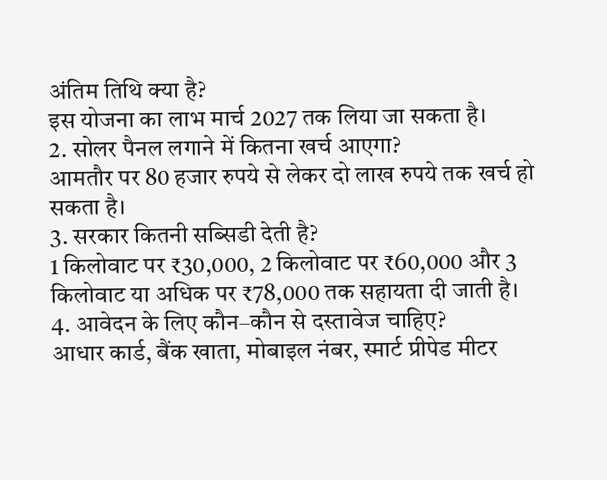अंतिम तिथि क्या है?
इस योजना का लाभ मार्च 2027 तक लिया जा सकता है।
2. सोलर पैनल लगाने में कितना खर्च आएगा?
आमतौर पर 80 हजार रुपये से लेकर दो लाख रुपये तक खर्च हो सकता है।
3. सरकार कितनी सब्सिडी देती है?
1 किलोवाट पर ₹30,000, 2 किलोवाट पर ₹60,000 और 3 किलोवाट या अधिक पर ₹78,000 तक सहायता दी जाती है।
4. आवेदन के लिए कौन–कौन से दस्तावेज चाहिए?
आधार कार्ड, बैंक खाता, मोबाइल नंबर, स्मार्ट प्रीपेड मीटर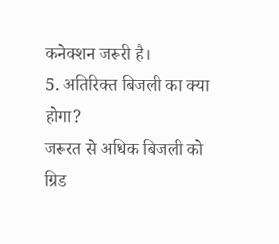कनेक्शन जरूरी है।
5. अतिरिक्त बिजली का क्या होगा?
जरूरत से अधिक बिजली को ग्रिड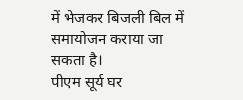में भेजकर बिजली बिल में समायोजन कराया जा सकता है।
पीएम सूर्य घर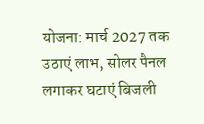योजना: मार्च 2027 तक उठाएं लाभ, सोलर पैनल लगाकर घटाएं बिजली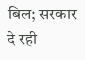बिल; सरकार दे रही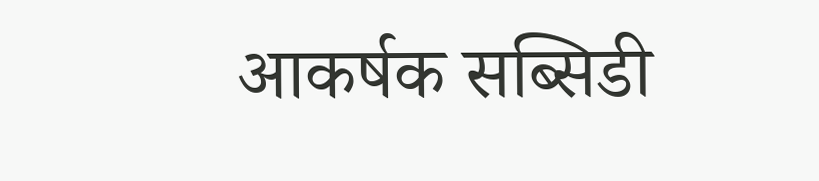आकर्षक सब्सिडी